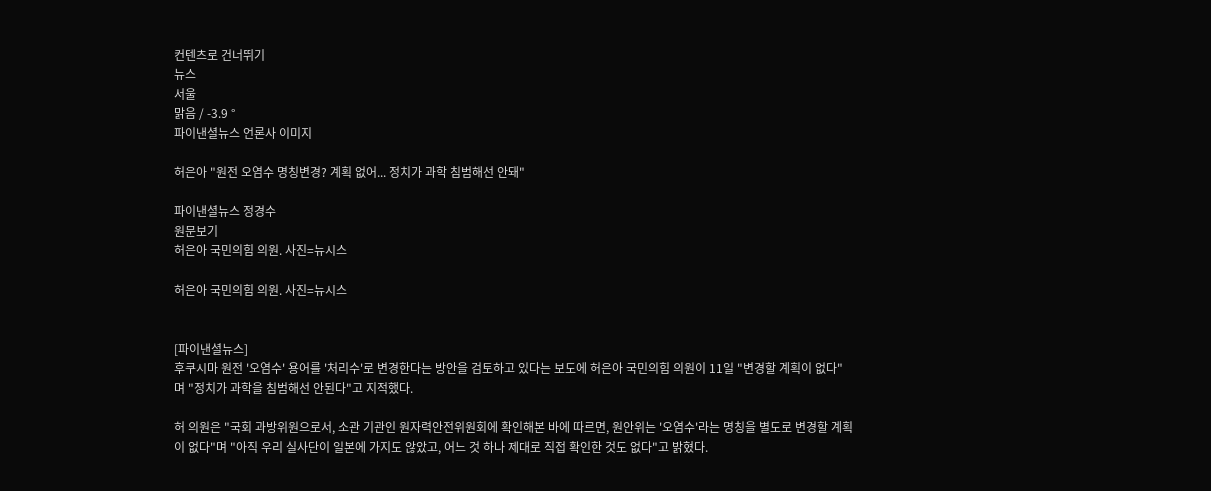컨텐츠로 건너뛰기
뉴스
서울
맑음 / -3.9 °
파이낸셜뉴스 언론사 이미지

허은아 "원전 오염수 명칭변경? 계획 없어... 정치가 과학 침범해선 안돼"

파이낸셜뉴스 정경수
원문보기
허은아 국민의힘 의원. 사진=뉴시스

허은아 국민의힘 의원. 사진=뉴시스


[파이낸셜뉴스]
후쿠시마 원전 '오염수' 용어를 '처리수'로 변경한다는 방안을 검토하고 있다는 보도에 허은아 국민의힘 의원이 11일 "변경할 계획이 없다"며 "정치가 과학을 침범해선 안된다"고 지적했다.

허 의원은 "국회 과방위원으로서, 소관 기관인 원자력안전위원회에 확인해본 바에 따르면, 원안위는 '오염수'라는 명칭을 별도로 변경할 계획이 없다"며 "아직 우리 실사단이 일본에 가지도 않았고, 어느 것 하나 제대로 직접 확인한 것도 없다"고 밝혔다.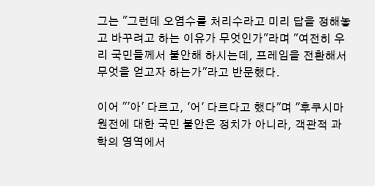그는 "그런데 오염수를 처리수라고 미리 답을 정해놓고 바꾸려고 하는 이유가 무엇인가"라며 "여전히 우리 국민들께서 불안해 하시는데, 프레임을 전환해서 무엇을 얻고자 하는가"라고 반문했다.

이어 "'아' 다르고, '어' 다르다고 했다"며 "후쿠시마 원전에 대한 국민 불안은 정치가 아니라, 객관적 과학의 영역에서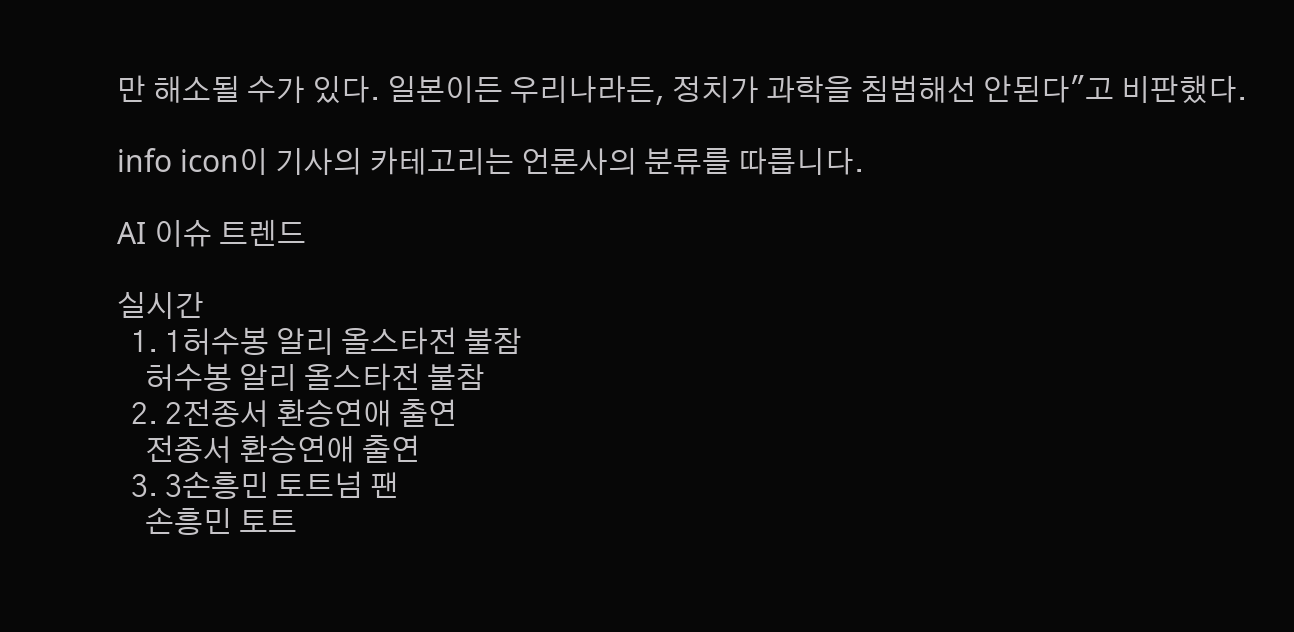만 해소될 수가 있다. 일본이든 우리나라든, 정치가 과학을 침범해선 안된다"고 비판했다.

info icon이 기사의 카테고리는 언론사의 분류를 따릅니다.

AI 이슈 트렌드

실시간
  1. 1허수봉 알리 올스타전 불참
    허수봉 알리 올스타전 불참
  2. 2전종서 환승연애 출연
    전종서 환승연애 출연
  3. 3손흥민 토트넘 팬
    손흥민 토트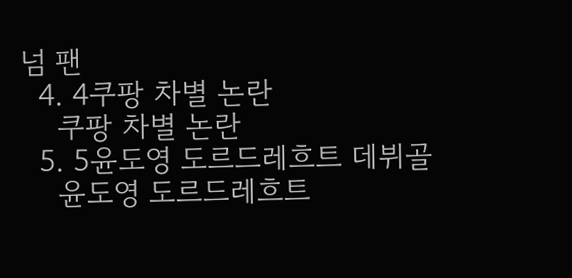넘 팬
  4. 4쿠팡 차별 논란
    쿠팡 차별 논란
  5. 5윤도영 도르드레흐트 데뷔골
    윤도영 도르드레흐트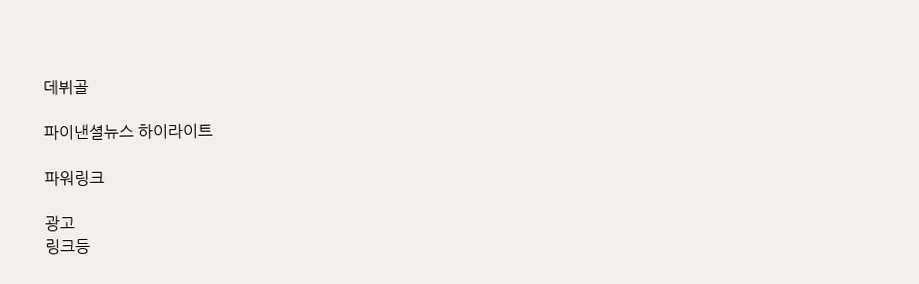데뷔골

파이낸셜뉴스 하이라이트

파워링크

광고
링크등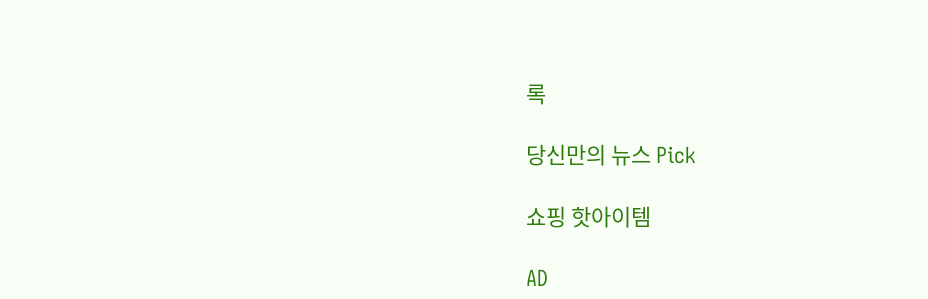록

당신만의 뉴스 Pick

쇼핑 핫아이템

AD